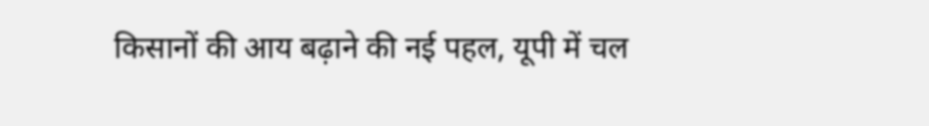किसानों की आय बढ़ाने की नई पहल, यूपी में चल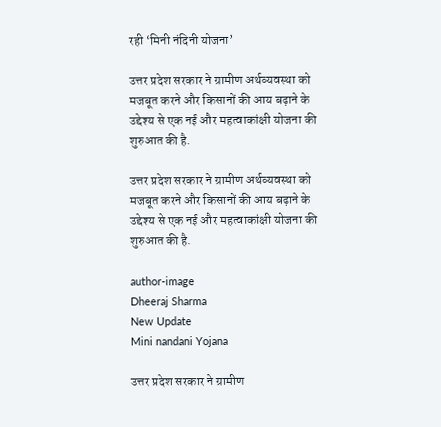रही ‘मिनी नंदिनी योजना’

उत्तर प्रदेश सरकार ने ग्रामीण अर्थव्यवस्था को मजबूत करने और किसानों की आय बढ़ाने के उद्देश्य से एक नई और महत्वाकांक्षी योजना की शुरुआत की है.

उत्तर प्रदेश सरकार ने ग्रामीण अर्थव्यवस्था को मजबूत करने और किसानों की आय बढ़ाने के उद्देश्य से एक नई और महत्वाकांक्षी योजना की शुरुआत की है.

author-image
Dheeraj Sharma
New Update
Mini nandani Yojana

उत्तर प्रदेश सरकार ने ग्रामीण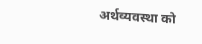अर्थव्यवस्था को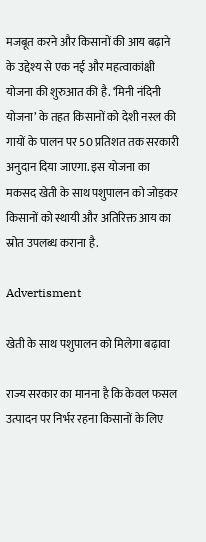मजबूत करने और किसानों की आय बढ़ाने के उद्देश्य से एक नई और महत्वाकांक्षी योजना की शुरुआत की है. ‘मिनी नंदिनी योजना’ के तहत किसानों को देशी नस्ल की गायों के पालन पर 50 प्रतिशत तक सरकारी अनुदान दिया जाएगा. इस योजना का मकसद खेती के साथ पशुपालन को जोड़कर किसानों को स्थायी और अतिरिक्त आय का स्रोत उपलब्ध कराना है.

Advertisment

खेती के साथ पशुपालन को मिलेगा बढ़ावा

राज्य सरकार का मानना है कि केवल फसल उत्पादन पर निर्भर रहना किसानों के लिए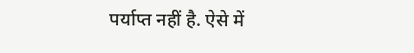पर्याप्त नहीं है. ऐसे में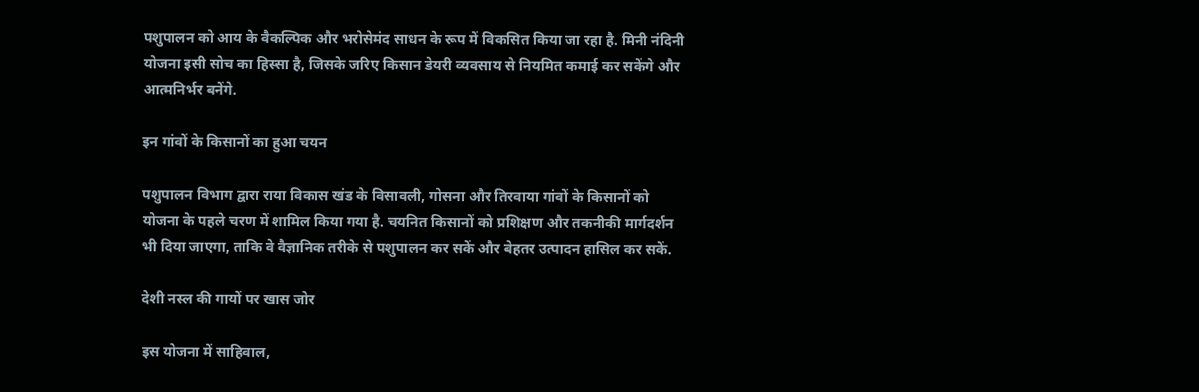पशुपालन को आय के वैकल्पिक और भरोसेमंद साधन के रूप में विकसित किया जा रहा है. मिनी नंदिनी योजना इसी सोच का हिस्सा है, जिसके जरिए किसान डेयरी व्यवसाय से नियमित कमाई कर सकेंगे और आत्मनिर्भर बनेंगे.

इन गांवों के किसानों का हुआ चयन

पशुपालन विभाग द्वारा राया विकास खंड के विसावली, गोसना और तिरवाया गांवों के किसानों को योजना के पहले चरण में शामिल किया गया है. चयनित किसानों को प्रशिक्षण और तकनीकी मार्गदर्शन भी दिया जाएगा, ताकि वे वैज्ञानिक तरीके से पशुपालन कर सकें और बेहतर उत्पादन हासिल कर सकें.

देशी नस्ल की गायों पर खास जोर

इस योजना में साहिवाल,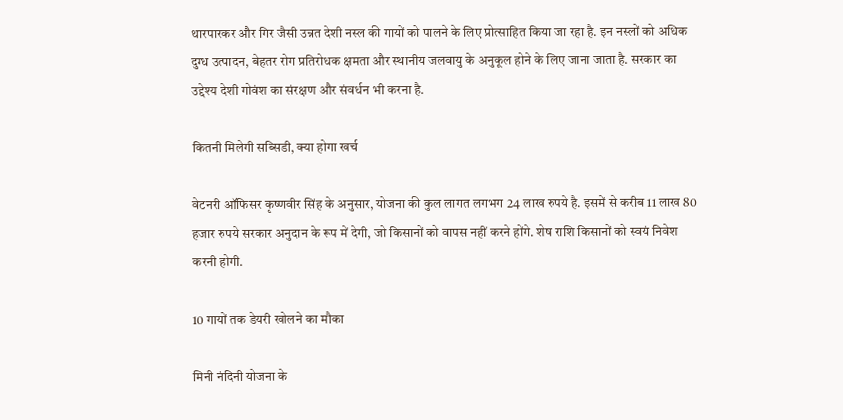थारपारकर और गिर जैसी उन्नत देशी नस्ल की गायों को पालने के लिए प्रोत्साहित किया जा रहा है. इन नस्लों को अधिक दुग्ध उत्पादन, बेहतर रोग प्रतिरोधक क्षमता और स्थानीय जलवायु के अनुकूल होने के लिए जाना जाता है. सरकार का उद्देश्य देशी गोवंश का संरक्षण और संवर्धन भी करना है.

कितनी मिलेगी सब्सिडी, क्या होगा खर्च

वेटनरी ऑफिसर कृष्णवीर सिंह के अनुसार, योजना की कुल लागत लगभग 24 लाख रुपये है. इसमें से करीब 11 लाख 80 हजार रुपये सरकार अनुदान के रूप में देगी, जो किसानों को वापस नहीं करने होंगे. शेष राशि किसानों को स्वयं निवेश करनी होगी.

10 गायों तक डेयरी खोलने का मौका

मिनी नंदिनी योजना के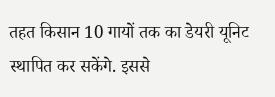तहत किसान 10 गायों तक का डेयरी यूनिट स्थापित कर सकेंगे. इससे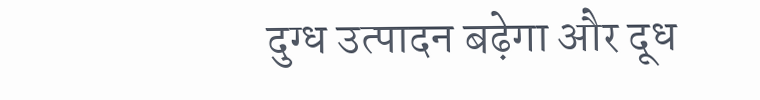दुग्ध उत्पादन बढ़ेगा और दूध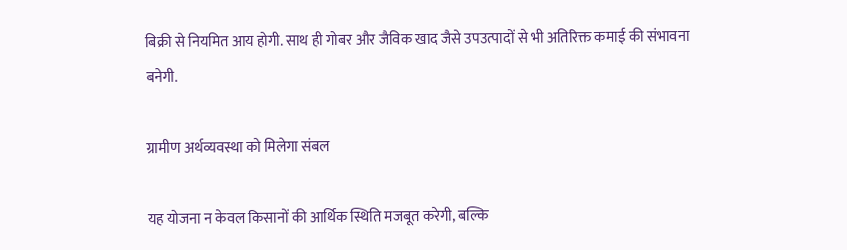बिक्री से नियमित आय होगी. साथ ही गोबर और जैविक खाद जैसे उपउत्पादों से भी अतिरिक्त कमाई की संभावना बनेगी.

ग्रामीण अर्थव्यवस्था को मिलेगा संबल

यह योजना न केवल किसानों की आर्थिक स्थिति मजबूत करेगी, बल्कि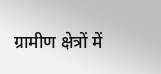ग्रामीण क्षेत्रों में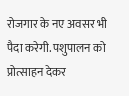रोजगार के नए अवसर भी पैदा करेगी. पशुपालन को प्रोत्साहन देकर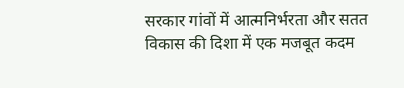सरकार गांवों में आत्मनिर्भरता और सतत विकास की दिशा में एक मजबूत कदम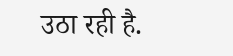उठा रही है.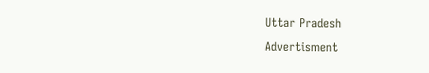Uttar Pradesh
Advertisment